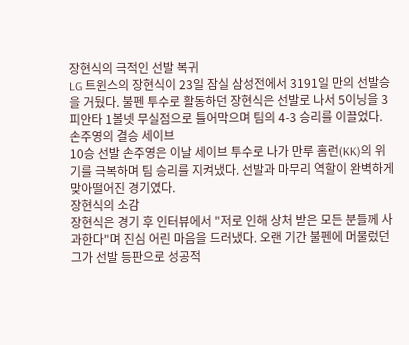장현식의 극적인 선발 복귀
LG 트윈스의 장현식이 23일 잠실 삼성전에서 3191일 만의 선발승을 거뒀다. 불펜 투수로 활동하던 장현식은 선발로 나서 5이닝을 3피안타 1볼넷 무실점으로 틀어막으며 팀의 4-3 승리를 이끌었다.
손주영의 결승 세이브
10승 선발 손주영은 이날 세이브 투수로 나가 만루 홈런(KK)의 위기를 극복하며 팀 승리를 지켜냈다. 선발과 마무리 역할이 완벽하게 맞아떨어진 경기였다.
장현식의 소감
장현식은 경기 후 인터뷰에서 "저로 인해 상처 받은 모든 분들께 사과한다"며 진심 어린 마음을 드러냈다. 오랜 기간 불펜에 머물렀던 그가 선발 등판으로 성공적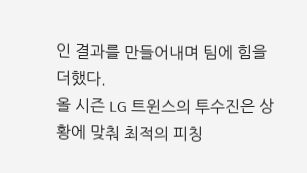인 결과를 만들어내며 팀에 힘을 더했다.
올 시즌 LG 트윈스의 투수진은 상황에 맞춰 최적의 피칭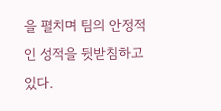을 펼치며 팀의 안정적인 성적을 뒷받침하고 있다.